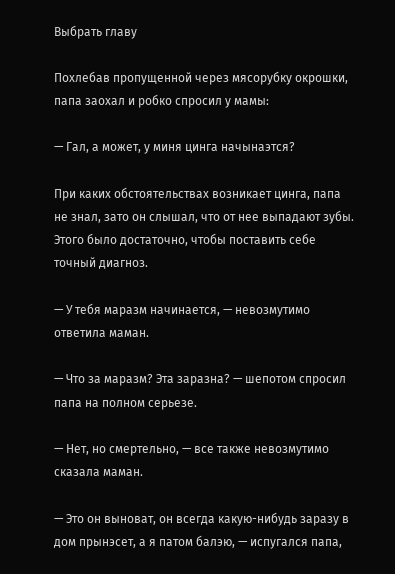Выбрать главу

Похлебав пропущенной через мясорубку окрошки, папа заохал и робко спросил у мамы:

— Гал, а может, у миня цинга начынаэтся?

При каких обстоятельствах возникает цинга, папа не знал, зато он слышал, что от нее выпадают зубы. Этого было достаточно, чтобы поставить себе точный диагноз.

— У тебя маразм начинается, — невозмутимо ответила маман.

— Что за маразм? Эта заразна? — шепотом спросил папа на полном серьезе.

— Нет, но смертельно, — все также невозмутимо сказала маман.

— Это он выноват, он всегда какую-нибудь заразу в дом прынэсет, а я патом балэю, — испугался папа,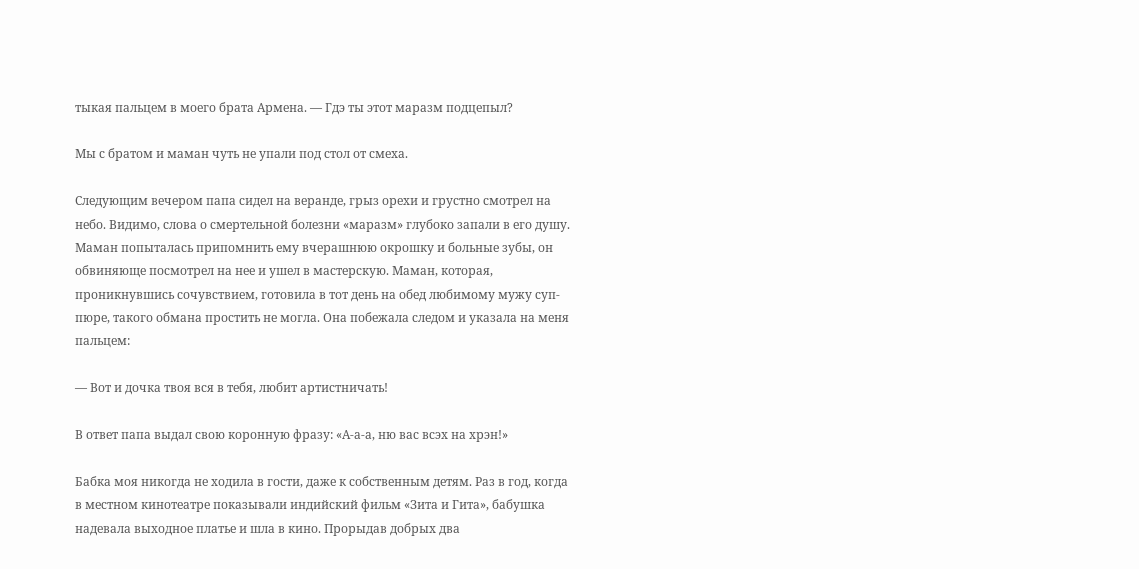тыкая пальцем в моего брата Армена. — Гдэ ты этот маразм подцепыл?

Мы с братом и маман чуть не упали под стол от смеха.

Следующим вечером папа сидел на веранде, грыз орехи и грустно смотрел на небо. Видимо, слова о смертельной болезни «маразм» глубоко запали в его душу. Маман попыталась припомнить ему вчерашнюю окрошку и больные зубы, он обвиняюще посмотрел на нее и ушел в мастерскую. Маман, которая, проникнувшись сочувствием, готовила в тот день на обед любимому мужу суп-пюре, такого обмана простить не могла. Она побежала следом и указала на меня пальцем:

— Вот и дочка твоя вся в тебя, любит артистничать!

В ответ папа выдал свою коронную фразу: «А-а-а, ню вас всэх на хрэн!»

Бабка моя никогда не ходила в гости, даже к собственным детям. Раз в год, когда в местном кинотеатре показывали индийский фильм «Зита и Гита», бабушка надевала выходное платье и шла в кино. Прорыдав добрых два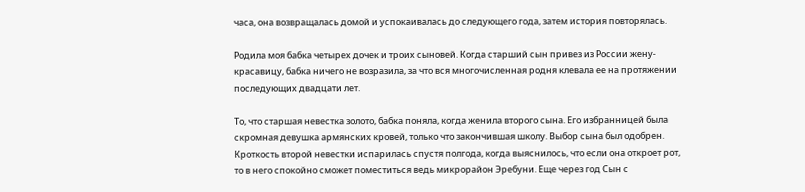часа, она возвращалась домой и успокаивалась до следующего года, затем история повторялась.

Родила моя бабка четырех дочек и троих сыновей. Когда старший сын привез из России жену-красавицу, бабка ничего не возразила, за что вся многочисленная родня клевала ее на протяжении последующих двадцати лет.

То, что старшая невестка золото, бабка поняла, когда женила второго сына. Его избранницей была скромная девушка армянских кровей, только что закончившая школу. Выбор сына был одобрен. Кроткость второй невестки испарилась спустя полгода, когда выяснилось, что если она откроет рот, то в него спокойно сможет поместиться ведь микрорайон Эребуни. Еще через год Сын с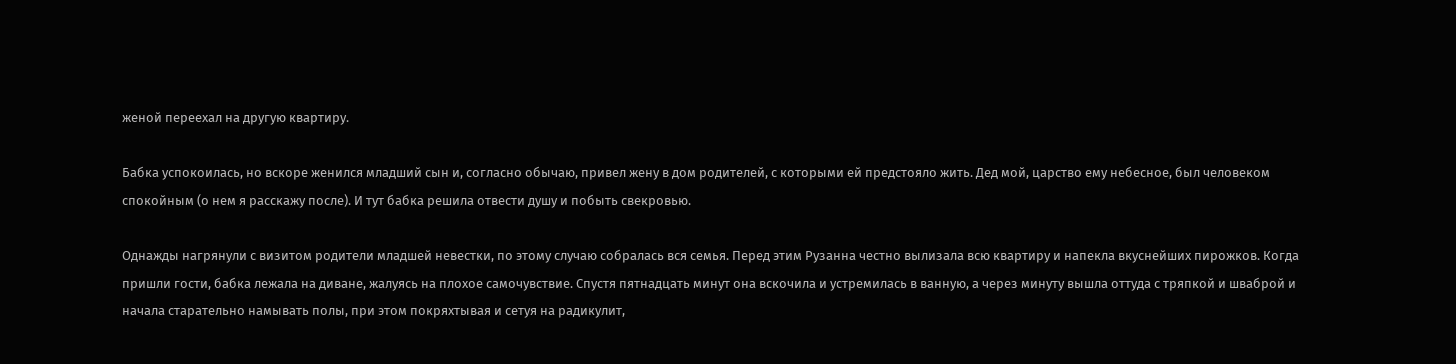женой переехал на другую квартиру.

Бабка успокоилась, но вскоре женился младший сын и, согласно обычаю, привел жену в дом родителей, с которыми ей предстояло жить. Дед мой, царство ему небесное, был человеком спокойным (о нем я расскажу после). И тут бабка решила отвести душу и побыть свекровью.

Однажды нагрянули с визитом родители младшей невестки, по этому случаю собралась вся семья. Перед этим Рузанна честно вылизала всю квартиру и напекла вкуснейших пирожков. Когда пришли гости, бабка лежала на диване, жалуясь на плохое самочувствие. Спустя пятнадцать минут она вскочила и устремилась в ванную, а через минуту вышла оттуда с тряпкой и шваброй и начала старательно намывать полы, при этом покряхтывая и сетуя на радикулит,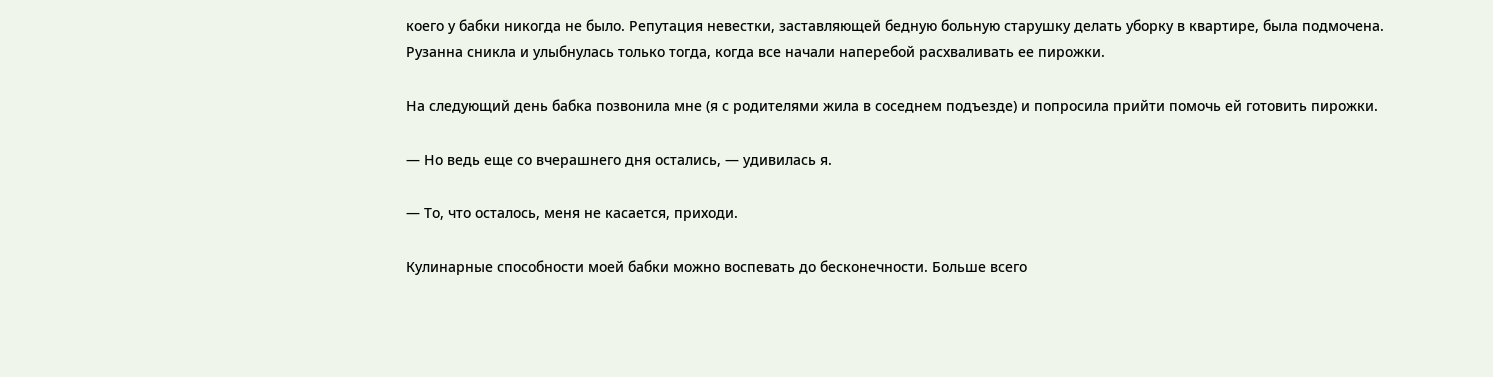коего у бабки никогда не было. Репутация невестки, заставляющей бедную больную старушку делать уборку в квартире, была подмочена. Рузанна сникла и улыбнулась только тогда, когда все начали наперебой расхваливать ее пирожки.

На следующий день бабка позвонила мне (я с родителями жила в соседнем подъезде) и попросила прийти помочь ей готовить пирожки.

— Но ведь еще со вчерашнего дня остались, — удивилась я.

— То, что осталось, меня не касается, приходи.

Кулинарные способности моей бабки можно воспевать до бесконечности. Больше всего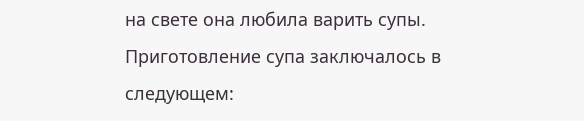на свете она любила варить супы. Приготовление супа заключалось в следующем: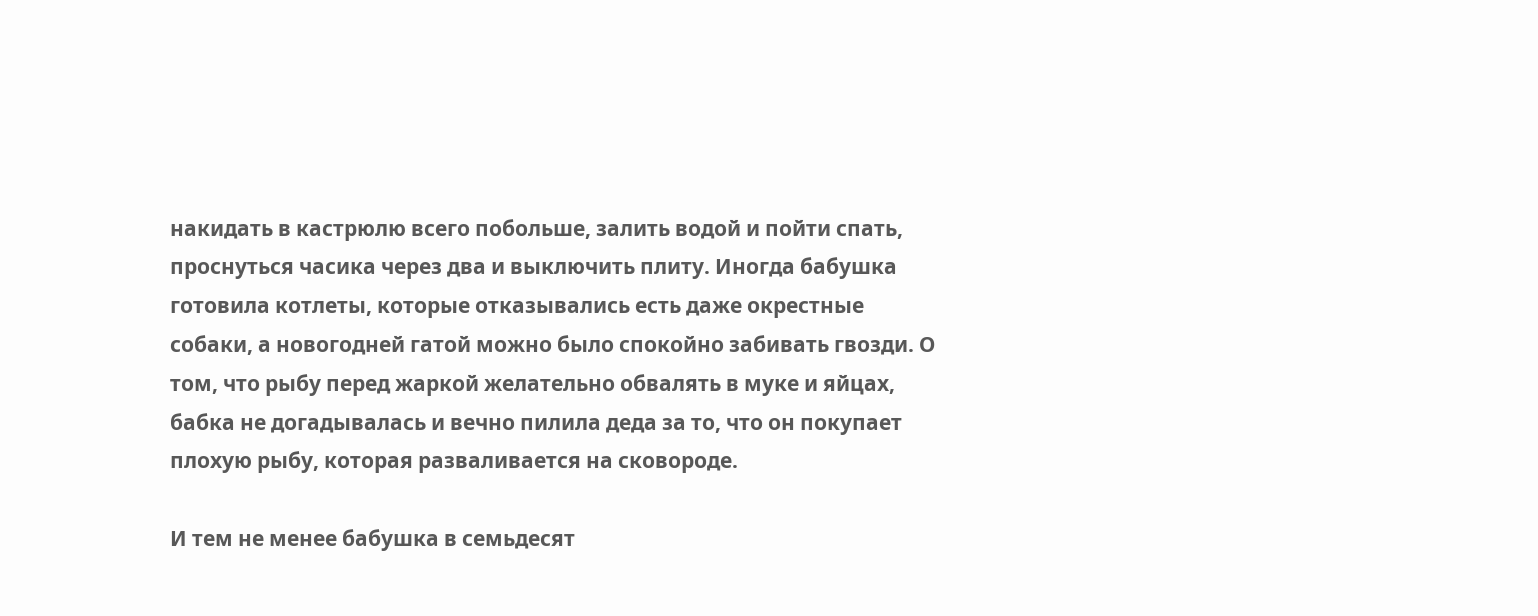накидать в кастрюлю всего побольше, залить водой и пойти спать, проснуться часика через два и выключить плиту. Иногда бабушка готовила котлеты, которые отказывались есть даже окрестные собаки, а новогодней гатой можно было спокойно забивать гвозди. О том, что рыбу перед жаркой желательно обвалять в муке и яйцах, бабка не догадывалась и вечно пилила деда за то, что он покупает плохую рыбу, которая разваливается на сковороде.

И тем не менее бабушка в семьдесят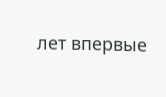лет впервые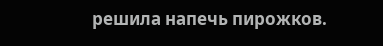решила напечь пирожков.